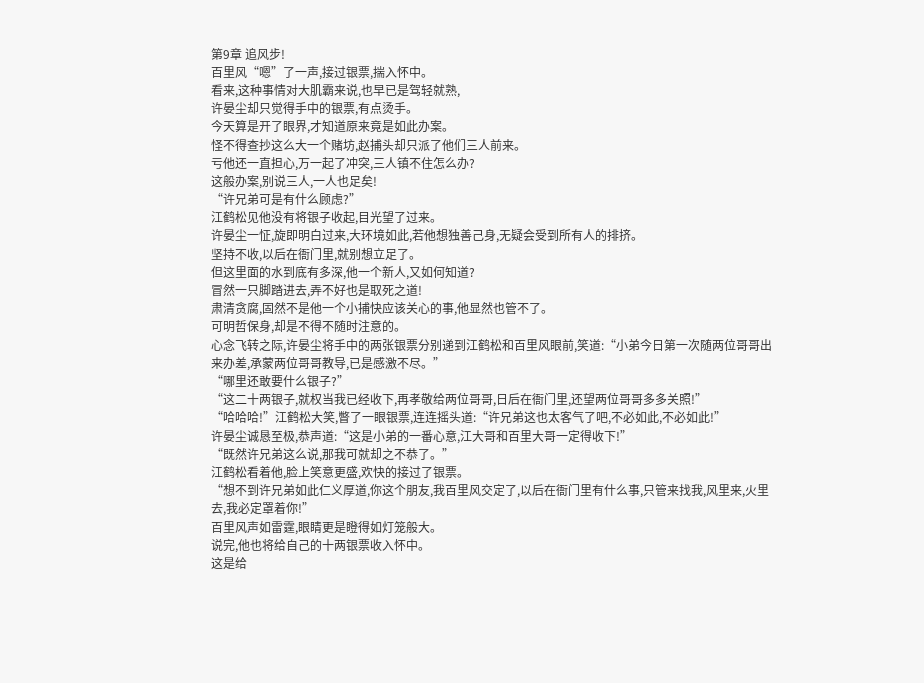第9章 追风步!
百里风“嗯”了一声,接过银票,揣入怀中。
看来,这种事情对大肌霸来说,也早已是驾轻就熟,
许晏尘却只觉得手中的银票,有点烫手。
今天算是开了眼界,才知道原来竟是如此办案。
怪不得查抄这么大一个赌坊,赵捕头却只派了他们三人前来。
亏他还一直担心,万一起了冲突,三人镇不住怎么办?
这般办案,别说三人,一人也足矣!
“许兄弟可是有什么顾虑?”
江鹤松见他没有将银子收起,目光望了过来。
许晏尘一怔,旋即明白过来,大环境如此,若他想独善己身,无疑会受到所有人的排挤。
坚持不收,以后在衙门里,就别想立足了。
但这里面的水到底有多深,他一个新人,又如何知道?
冒然一只脚踏进去,弄不好也是取死之道!
肃清贪腐,固然不是他一个小捕快应该关心的事,他显然也管不了。
可明哲保身,却是不得不随时注意的。
心念飞转之际,许晏尘将手中的两张银票分别递到江鹤松和百里风眼前,笑道:“小弟今日第一次随两位哥哥出来办差,承蒙两位哥哥教导,已是感激不尽。”
“哪里还敢要什么银子?”
“这二十两银子,就权当我已经收下,再孝敬给两位哥哥,日后在衙门里,还望两位哥哥多多关照!”
“哈哈哈!”江鹤松大笑,瞥了一眼银票,连连摇头道:“许兄弟这也太客气了吧,不必如此,不必如此!”
许晏尘诚恳至极,恭声道:“这是小弟的一番心意,江大哥和百里大哥一定得收下!”
“既然许兄弟这么说,那我可就却之不恭了。”
江鹤松看着他,脸上笑意更盛,欢快的接过了银票。
“想不到许兄弟如此仁义厚道,你这个朋友,我百里风交定了,以后在衙门里有什么事,只管来找我,风里来,火里去,我必定罩着你!”
百里风声如雷霆,眼睛更是瞪得如灯笼般大。
说完,他也将给自己的十两银票收入怀中。
这是给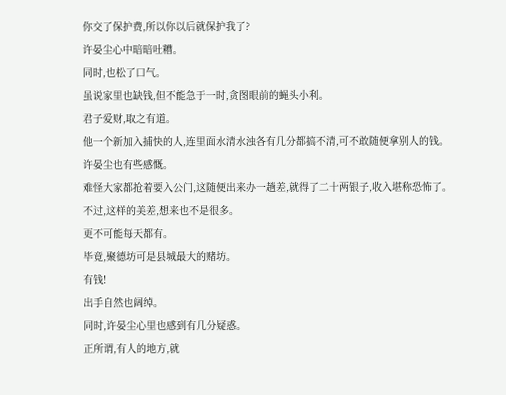你交了保护费,所以你以后就保护我了?
许晏尘心中暗暗吐糟。
同时,也松了口气。
虽说家里也缺钱,但不能急于一时,贪图眼前的蝇头小利。
君子爱财,取之有道。
他一个新加入捕快的人,连里面水清水浊各有几分都搞不清,可不敢随便拿别人的钱。
许晏尘也有些感慨。
难怪大家都抢着要入公门,这随便出来办一趟差,就得了二十两银子,收入堪称恐怖了。
不过,这样的美差,想来也不是很多。
更不可能每天都有。
毕竟,聚德坊可是县城最大的赌坊。
有钱!
出手自然也阔绰。
同时,许晏尘心里也感到有几分疑惑。
正所谓,有人的地方,就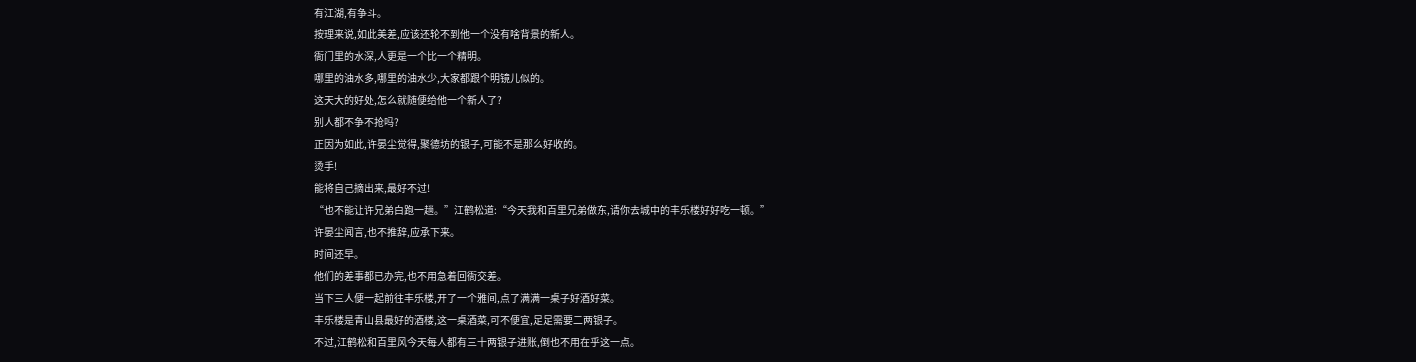有江湖,有争斗。
按理来说,如此美差,应该还轮不到他一个没有啥背景的新人。
衙门里的水深,人更是一个比一个精明。
哪里的油水多,哪里的油水少,大家都跟个明镜儿似的。
这天大的好处,怎么就随便给他一个新人了?
别人都不争不抢吗?
正因为如此,许晏尘觉得,聚德坊的银子,可能不是那么好收的。
烫手!
能将自己摘出来,最好不过!
“也不能让许兄弟白跑一趟。”江鹤松道:“今天我和百里兄弟做东,请你去城中的丰乐楼好好吃一顿。”
许晏尘闻言,也不推辞,应承下来。
时间还早。
他们的差事都已办完,也不用急着回衙交差。
当下三人便一起前往丰乐楼,开了一个雅间,点了满满一桌子好酒好菜。
丰乐楼是青山县最好的酒楼,这一桌酒菜,可不便宜,足足需要二两银子。
不过,江鹤松和百里风今天每人都有三十两银子进账,倒也不用在乎这一点。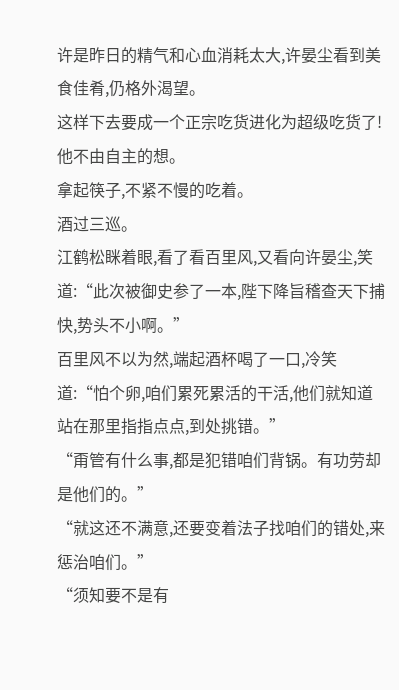许是昨日的精气和心血消耗太大,许晏尘看到美食佳肴,仍格外渴望。
这样下去要成一个正宗吃货进化为超级吃货了!
他不由自主的想。
拿起筷子,不紧不慢的吃着。
酒过三巡。
江鹤松眯着眼,看了看百里风,又看向许晏尘,笑道:“此次被御史参了一本,陛下降旨稽查天下捕快,势头不小啊。”
百里风不以为然,端起酒杯喝了一口,冷笑道:“怕个卵,咱们累死累活的干活,他们就知道站在那里指指点点,到处挑错。”
“甭管有什么事,都是犯错咱们背锅。有功劳却是他们的。”
“就这还不满意,还要变着法子找咱们的错处,来惩治咱们。”
“须知要不是有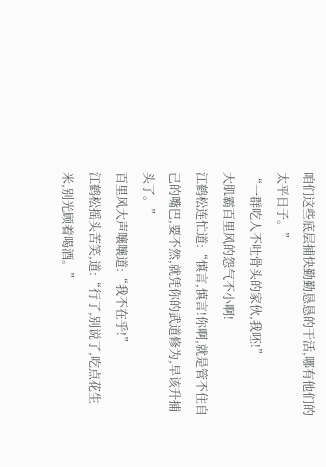咱们这些底层捕快勤勤恳恳的干活,哪有他们的太平日子。”
“一群吃人不吐骨头的家伙,我呸!”
大肌霸百里风的怨气不小啊!
江鹤松连忙道:“慎言,慎言!你啊,就是管不住自己的嘴巴,要不然,就凭你的武道修为,早该升捕头了。”
百里风大声嚷嚷道:“我不在乎!”
江鹤松摇头苦笑,道:“行了,别说了,吃点花生米,别光顾着喝酒。”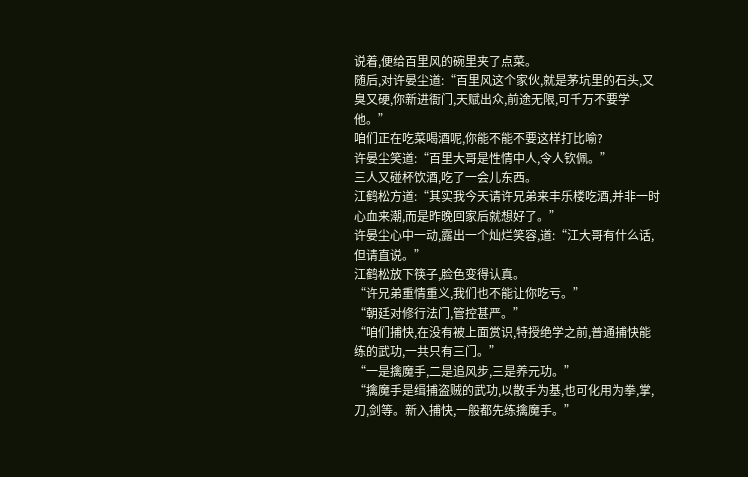说着,便给百里风的碗里夹了点菜。
随后,对许晏尘道:“百里风这个家伙,就是茅坑里的石头,又臭又硬,你新进衙门,天赋出众,前途无限,可千万不要学他。”
咱们正在吃菜喝酒呢,你能不能不要这样打比喻?
许晏尘笑道:“百里大哥是性情中人,令人钦佩。”
三人又碰杯饮酒,吃了一会儿东西。
江鹤松方道:“其实我今天请许兄弟来丰乐楼吃酒,并非一时心血来潮,而是昨晚回家后就想好了。”
许晏尘心中一动,露出一个灿烂笑容,道:“江大哥有什么话,但请直说。”
江鹤松放下筷子,脸色变得认真。
“许兄弟重情重义,我们也不能让你吃亏。”
“朝廷对修行法门,管控甚严。”
“咱们捕快,在没有被上面赏识,特授绝学之前,普通捕快能练的武功,一共只有三门。”
“一是擒魔手,二是追风步,三是养元功。”
“擒魔手是缉捕盗贼的武功,以散手为基,也可化用为拳,掌,刀,剑等。新入捕快,一般都先练擒魔手。”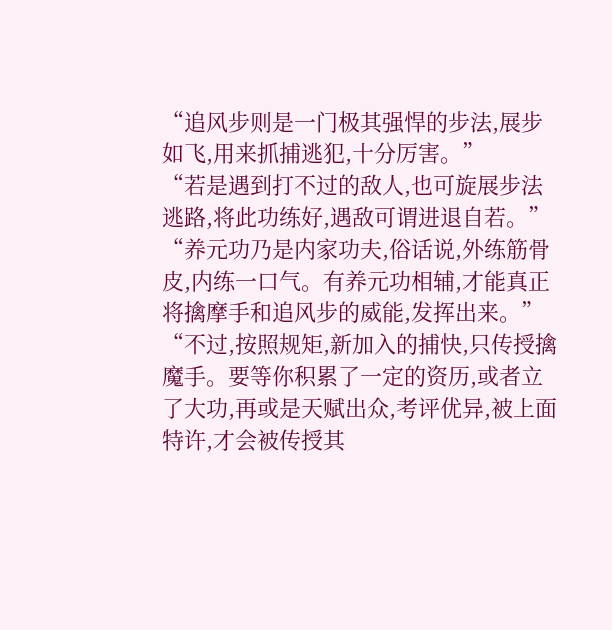“追风步则是一门极其强悍的步法,展步如飞,用来抓捕逃犯,十分厉害。”
“若是遇到打不过的敌人,也可旋展步法逃路,将此功练好,遇敌可谓进退自若。”
“养元功乃是内家功夫,俗话说,外练筋骨皮,内练一口气。有养元功相辅,才能真正将擒摩手和追风步的威能,发挥出来。”
“不过,按照规矩,新加入的捕快,只传授擒魔手。要等你积累了一定的资历,或者立了大功,再或是天赋出众,考评优异,被上面特许,才会被传授其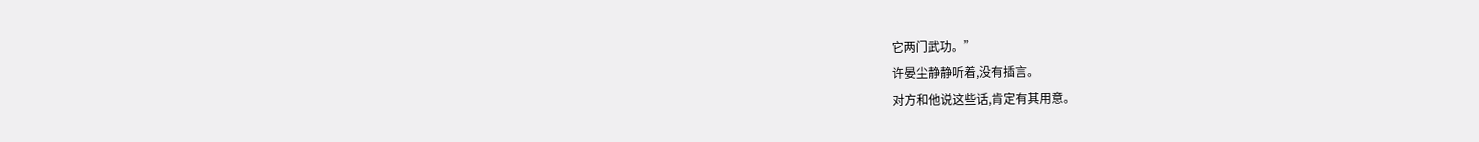它两门武功。”
许晏尘静静听着,没有插言。
对方和他说这些话,肯定有其用意。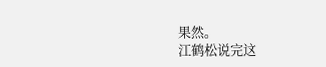果然。
江鹤松说完这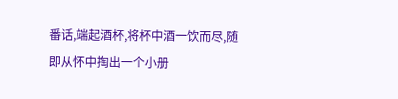番话,端起酒杯,将杯中酒一饮而尽,随即从怀中掏出一个小册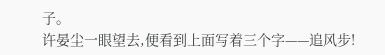子。
许晏尘一眼望去,便看到上面写着三个字——追风步!